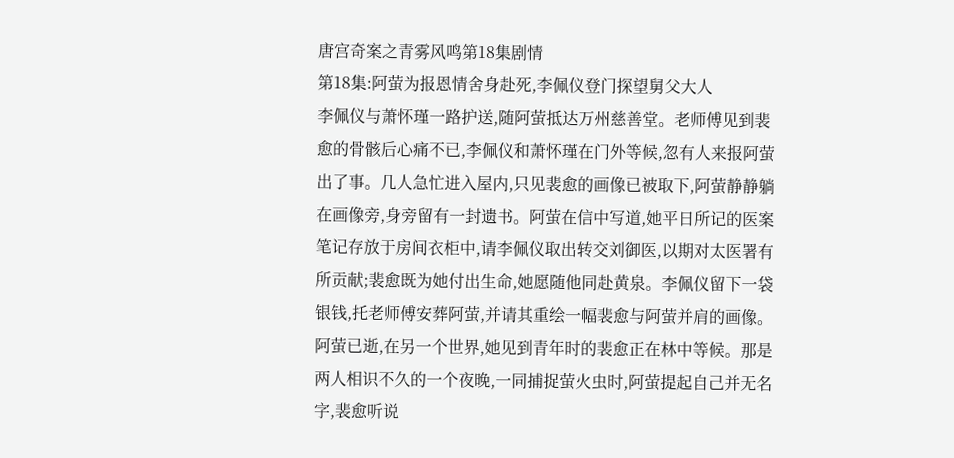唐宫奇案之青雾风鸣第18集剧情
第18集:阿萤为报恩情舍身赴死,李佩仪登门探望舅父大人
李佩仪与萧怀瑾一路护送,随阿萤抵达万州慈善堂。老师傅见到裴愈的骨骸后心痛不已,李佩仪和萧怀瑾在门外等候,忽有人来报阿萤出了事。几人急忙进入屋内,只见裴愈的画像已被取下,阿萤静静躺在画像旁,身旁留有一封遗书。阿萤在信中写道,她平日所记的医案笔记存放于房间衣柜中,请李佩仪取出转交刘御医,以期对太医署有所贡献;裴愈既为她付出生命,她愿随他同赴黄泉。李佩仪留下一袋银钱,托老师傅安葬阿萤,并请其重绘一幅裴愈与阿萤并肩的画像。
阿萤已逝,在另一个世界,她见到青年时的裴愈正在林中等候。那是两人相识不久的一个夜晚,一同捕捉萤火虫时,阿萤提起自己并无名字,裴愈听说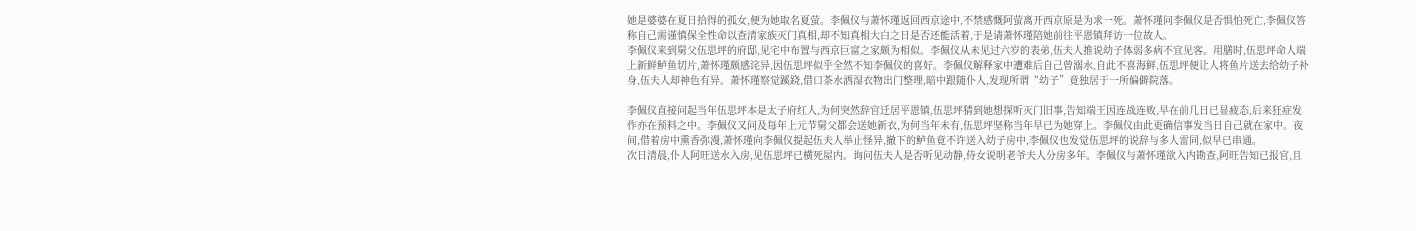她是婆婆在夏日拾得的孤女,便为她取名夏萤。李佩仪与萧怀瑾返回西京途中,不禁感慨阿萤离开西京原是为求一死。萧怀瑾问李佩仪是否惧怕死亡,李佩仪答称自己需谨慎保全性命以查清家族灭门真相,却不知真相大白之日是否还能活着,于是请萧怀瑾陪她前往平恩镇拜访一位故人。
李佩仪来到舅父伍思坪的府邸,见宅中布置与西京巨富之家颇为相似。李佩仪从未见过六岁的表弟,伍夫人推说幼子体弱多病不宜见客。用膳时,伍思坪命人端上新鲜鲈鱼切片,萧怀瑾颇感诧异,因伍思坪似乎全然不知李佩仪的喜好。李佩仪解释家中遭难后自己曾溺水,自此不喜海鲜,伍思坪便让人将鱼片送去给幼子补身,伍夫人却神色有异。萧怀瑾察觉蹊跷,借口茶水洒湿衣物出门整理,暗中跟随仆人,发现所谓“幼子”竟独居于一所偏僻院落。

李佩仪直接问起当年伍思坪本是太子府红人,为何突然辞官迁居平恩镇,伍思坪猜到她想探听灭门旧事,告知端王因连战连败,早在前几日已显疲态,后来狂症发作亦在预料之中。李佩仪又问及每年上元节舅父都会送她新衣,为何当年未有,伍思坪坚称当年早已为她穿上。李佩仪由此更确信事发当日自己就在家中。夜间,借着房中熏香弥漫,萧怀瑾向李佩仪提起伍夫人举止怪异,撤下的鲈鱼竟不许送入幼子房中,李佩仪也发觉伍思坪的说辞与多人雷同,似早已串通。
次日清晨,仆人阿旺送水入房,见伍思坪已横死屋内。询问伍夫人是否听见动静,侍女说明老爷夫人分房多年。李佩仪与萧怀瑾欲入内勘查,阿旺告知已报官,且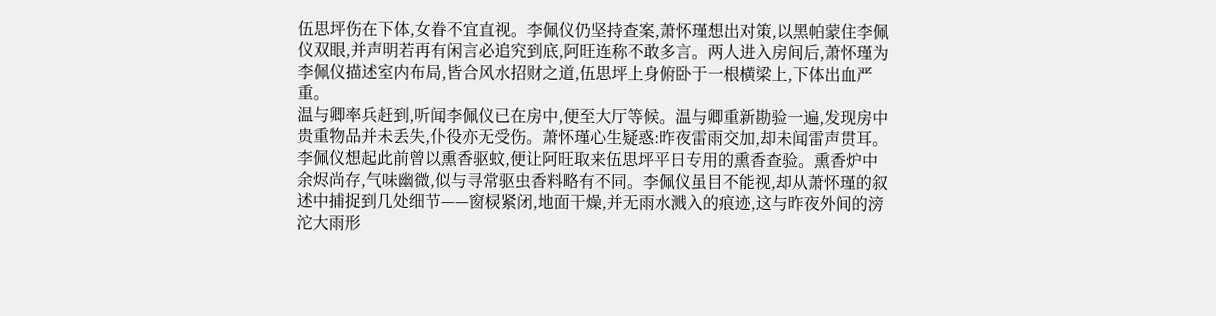伍思坪伤在下体,女眷不宜直视。李佩仪仍坚持查案,萧怀瑾想出对策,以黑帕蒙住李佩仪双眼,并声明若再有闲言必追究到底,阿旺连称不敢多言。两人进入房间后,萧怀瑾为李佩仪描述室内布局,皆合风水招财之道,伍思坪上身俯卧于一根横梁上,下体出血严重。
温与卿率兵赶到,听闻李佩仪已在房中,便至大厅等候。温与卿重新勘验一遍,发现房中贵重物品并未丢失,仆役亦无受伤。萧怀瑾心生疑惑:昨夜雷雨交加,却未闻雷声贯耳。李佩仪想起此前曾以熏香驱蚊,便让阿旺取来伍思坪平日专用的熏香查验。熏香炉中余烬尚存,气味幽微,似与寻常驱虫香料略有不同。李佩仪虽目不能视,却从萧怀瑾的叙述中捕捉到几处细节——窗棂紧闭,地面干燥,并无雨水溅入的痕迹,这与昨夜外间的滂沱大雨形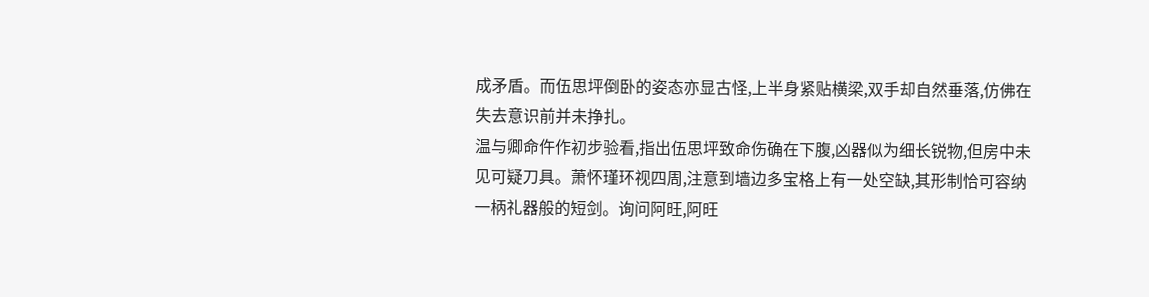成矛盾。而伍思坪倒卧的姿态亦显古怪,上半身紧贴横梁,双手却自然垂落,仿佛在失去意识前并未挣扎。
温与卿命仵作初步验看,指出伍思坪致命伤确在下腹,凶器似为细长锐物,但房中未见可疑刀具。萧怀瑾环视四周,注意到墙边多宝格上有一处空缺,其形制恰可容纳一柄礼器般的短剑。询问阿旺,阿旺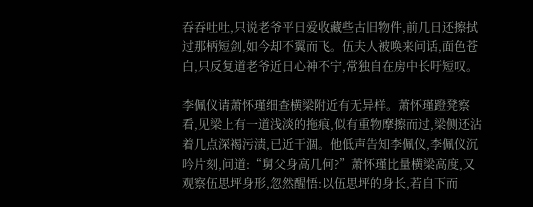吞吞吐吐,只说老爷平日爱收藏些古旧物件,前几日还擦拭过那柄短剑,如今却不翼而飞。伍夫人被唤来问话,面色苍白,只反复道老爷近日心神不宁,常独自在房中长吁短叹。

李佩仪请萧怀瑾细查横梁附近有无异样。萧怀瑾蹬凳察看,见梁上有一道浅淡的拖痕,似有重物摩擦而过,梁侧还沾着几点深褐污渍,已近干涸。他低声告知李佩仪,李佩仪沉吟片刻,问道:“舅父身高几何?”萧怀瑾比量横梁高度,又观察伍思坪身形,忽然醒悟:以伍思坪的身长,若自下而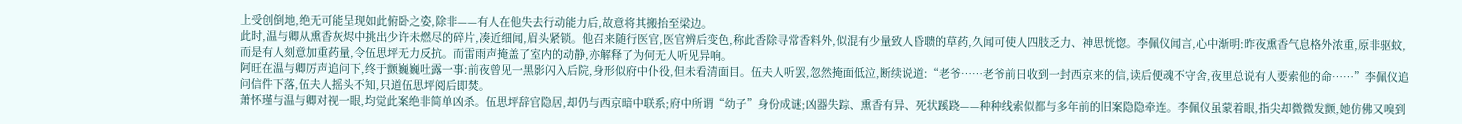上受创倒地,绝无可能呈现如此俯卧之姿,除非——有人在他失去行动能力后,故意将其搬抬至梁边。
此时,温与卿从熏香灰烬中挑出少许未燃尽的碎片,凑近细闻,眉头紧锁。他召来随行医官,医官辨后变色,称此香除寻常香料外,似混有少量致人昏聩的草药,久闻可使人四肢乏力、神思恍惚。李佩仪闻言,心中渐明:昨夜熏香气息格外浓重,原非驱蚊,而是有人刻意加重药量,令伍思坪无力反抗。而雷雨声掩盖了室内的动静,亦解释了为何无人听见异响。
阿旺在温与卿厉声追问下,终于颤巍巍吐露一事:前夜曾见一黑影闪入后院,身形似府中仆役,但未看清面目。伍夫人听罢,忽然掩面低泣,断续说道:“老爷……老爷前日收到一封西京来的信,读后便魂不守舍,夜里总说有人要索他的命……”李佩仪追问信件下落,伍夫人摇头不知,只道伍思坪阅后即焚。
萧怀瑾与温与卿对视一眼,均觉此案绝非简单凶杀。伍思坪辞官隐居,却仍与西京暗中联系;府中所谓“幼子”身份成谜;凶器失踪、熏香有异、死状蹊跷——种种线索似都与多年前的旧案隐隐牵连。李佩仪虽蒙着眼,指尖却微微发颤,她仿佛又嗅到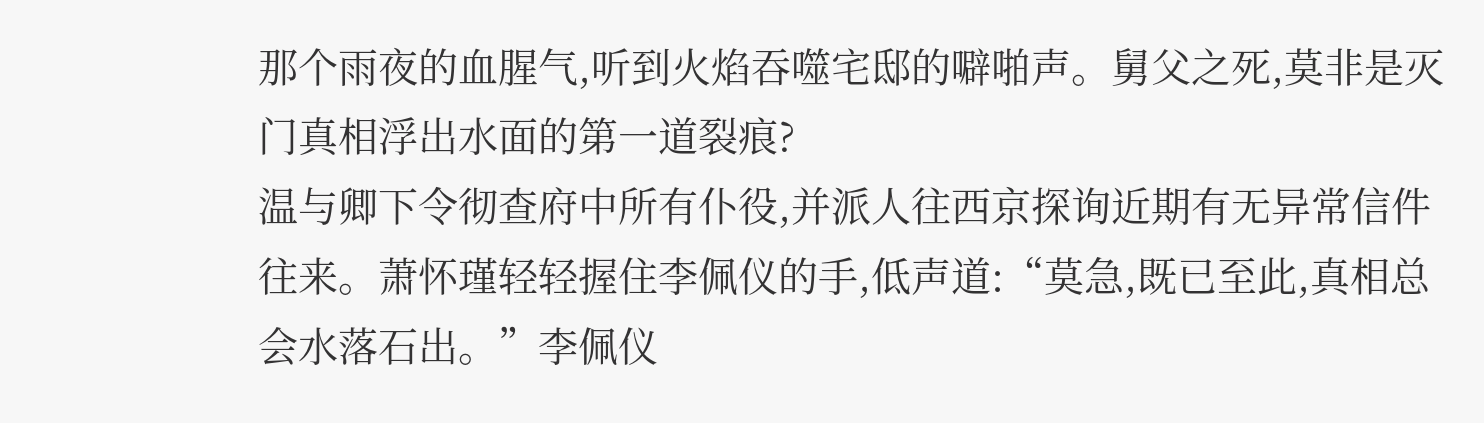那个雨夜的血腥气,听到火焰吞噬宅邸的噼啪声。舅父之死,莫非是灭门真相浮出水面的第一道裂痕?
温与卿下令彻查府中所有仆役,并派人往西京探询近期有无异常信件往来。萧怀瑾轻轻握住李佩仪的手,低声道:“莫急,既已至此,真相总会水落石出。”李佩仪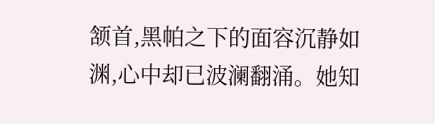颔首,黑帕之下的面容沉静如渊,心中却已波澜翻涌。她知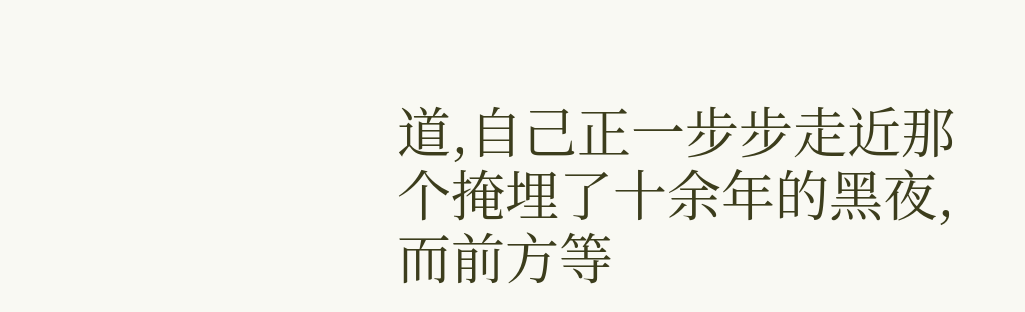道,自己正一步步走近那个掩埋了十余年的黑夜,而前方等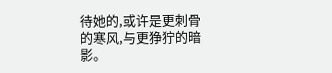待她的,或许是更刺骨的寒风,与更狰狞的暗影。